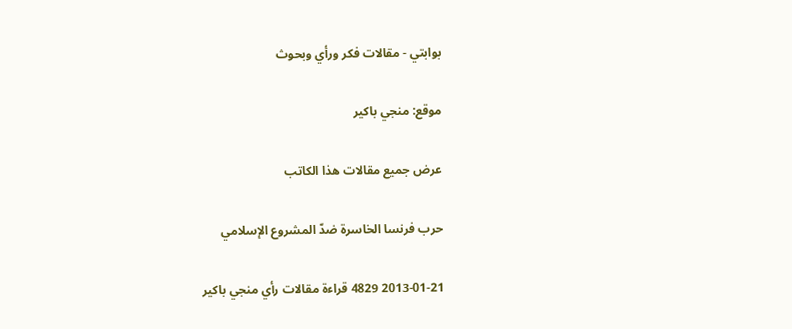بوابتي - مقالات فكر ورأي وبحوث

موقع: منجي باكير

عرض جميع مقالات هذا الكاتب

حرب فرنسا الخاسرة ضدّ المشروع الإسلامي

2013-01-21 4829 قراءة مقالات رأي منجي باكير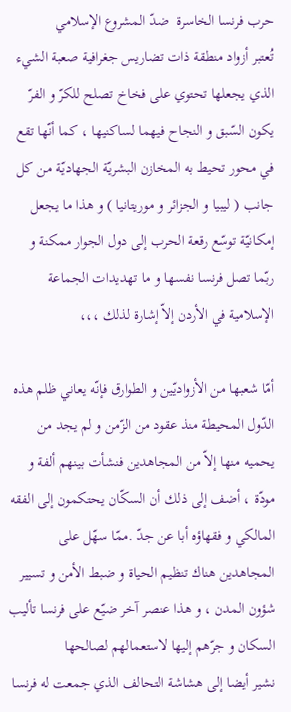حرب فرنسا الخاسرة  ضدّ المشروع الإسلامي
تُعتبر أزواد منطقة ذات تضاريس جغرافية صعبة الشيء الذي يجعلها تحتوي على فخاخ تصلح للكرّ و الفرّ يكون السّبق و النجاح فيهما لساكنيها ، كما أنّها تقع في محور تحيط به المخازن البشريّة الجهاديّة من كل جانب ( ليبيا و الجزائر و موريتانيا ) و هذا ما يجعل إمكانيّة توسّع رقعة الحرب إلى دول الجوار ممكنة و ربّما تصل فرنسا نفسها و ما تهديدات الجماعة الإسلامية في الأردن إلاّ إشارة لذلك ،،،

أمّا شعبها من الأزواديّين و الطوارق فإنّه يعاني ظلم هذه الدّول المحيطة منذ عقود من الزّمن و لم يجد من يحميه منها إلاّ من المجاهدين فنشأت بينهم ألفة و مودّة ، أضف إلى ذلك أن السكّان يحتكمون إلى الفقه المالكي و فقهاؤه أبا عن جدّ .ممّا سهّل على المجاهدين هناك تنظيم الحياة و ضبط الأمن و تسيير شؤون المدن ، و هذا عنصر آخر ضيّع على فرنسا تأليب السكان و جرّهم إليها لاستعمالهم لصالحها
نشير أيضا إلى هشاشة التحالف الذي جمعت له فرنسا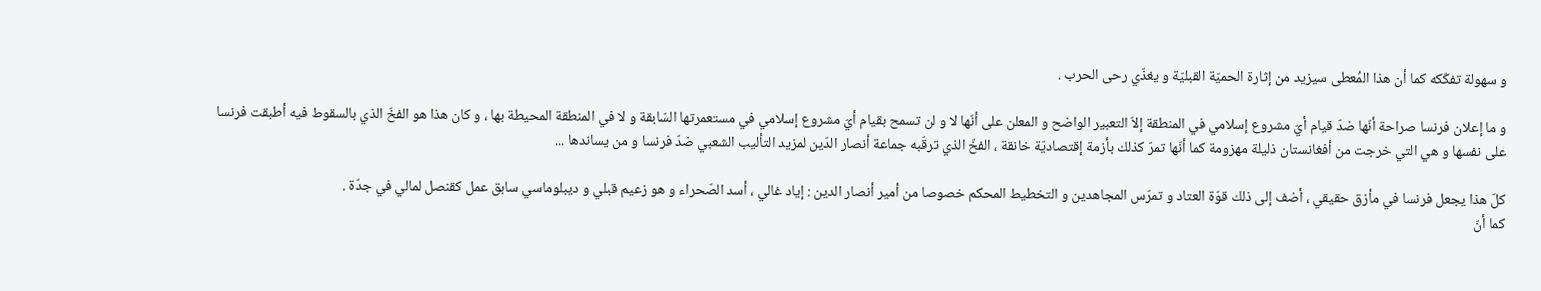و سهولة تفكّكه كما أن هذا المُعطى سيزيد من إثارة الحميّة القبليّة و يغذّي رحى الحرب .

و ما إعلان فرنسا صراحة أنّها ضدّ قيام أيّ مشروع إسلامي في المنطقة إلاّ التعبير الواضح و المعلن على أنّها لا و لن تسمح بقيام أيّ مشروع إسلامي في مستعمرتها السّابقة و لا في المنطقة المحيطة بها ، و كان هذا هو الفخّ الذي بالسقوط فيه أطبقت فرنسا على نفسها و هي التي خرجت من أفغانستان ذليلة مهزومة كما أنّها تمرّ كذلك بأزمة إقتصاديّة خانقة ، الفخّ الذي ترقّبه جماعة أنصار الدّين لمزيد التأليب الشعبي ضدّ فرنسا و من يساندها ...

كلّ هذا يجعل فرنسا في مأزق حقيقي ، أضف إلى ذلك قوّة العتاد و تمرّس المجاهدين و التخطيط المحكم خصوصا من أمير أنصار الدين : إياد غالي ، أسد الصّحراء و هو زعيم قبلي و ديبلوماسي سابق عمل كقنصل لمالي في جدّة .
كما أنّ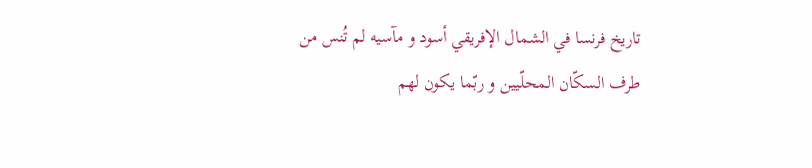تاريخ فرنسا في الشمال الإفريقي أسود و مآسيه لم تُنس من طرف السكّان المحلّيين و ربّما يكون لهم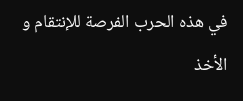في هذه الحرب الفرصة للإنتقام و الأخذ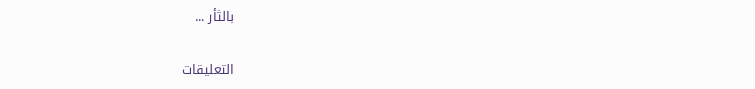بالثأر ...

التعليقات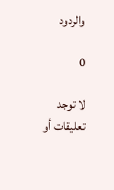والردود

0

لا توجد تعليقات أو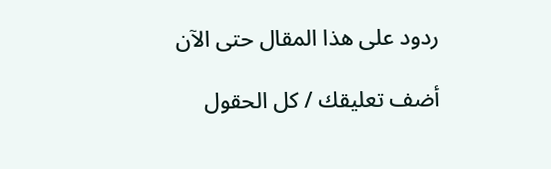ردود على هذا المقال حتى الآن

أضف تعليقك / كل الحقول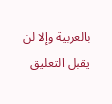بالعربية وإلا لن يقبل التعليق